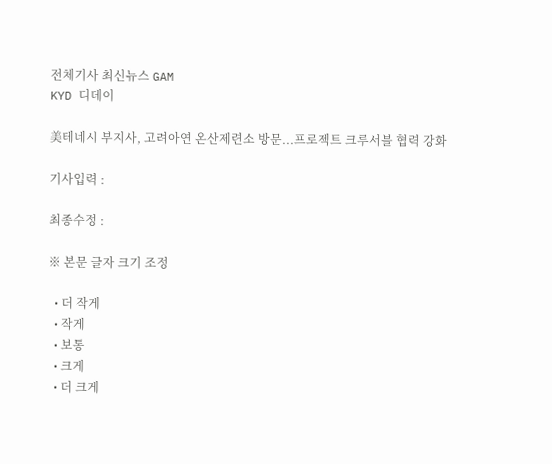전체기사 최신뉴스 GAM
KYD 디데이

美테네시 부지사, 고려아연 온산제련소 방문...프로젝트 크루서블 협력 강화

기사입력 :

최종수정 :

※ 본문 글자 크기 조정

  • 더 작게
  • 작게
  • 보통
  • 크게
  • 더 크게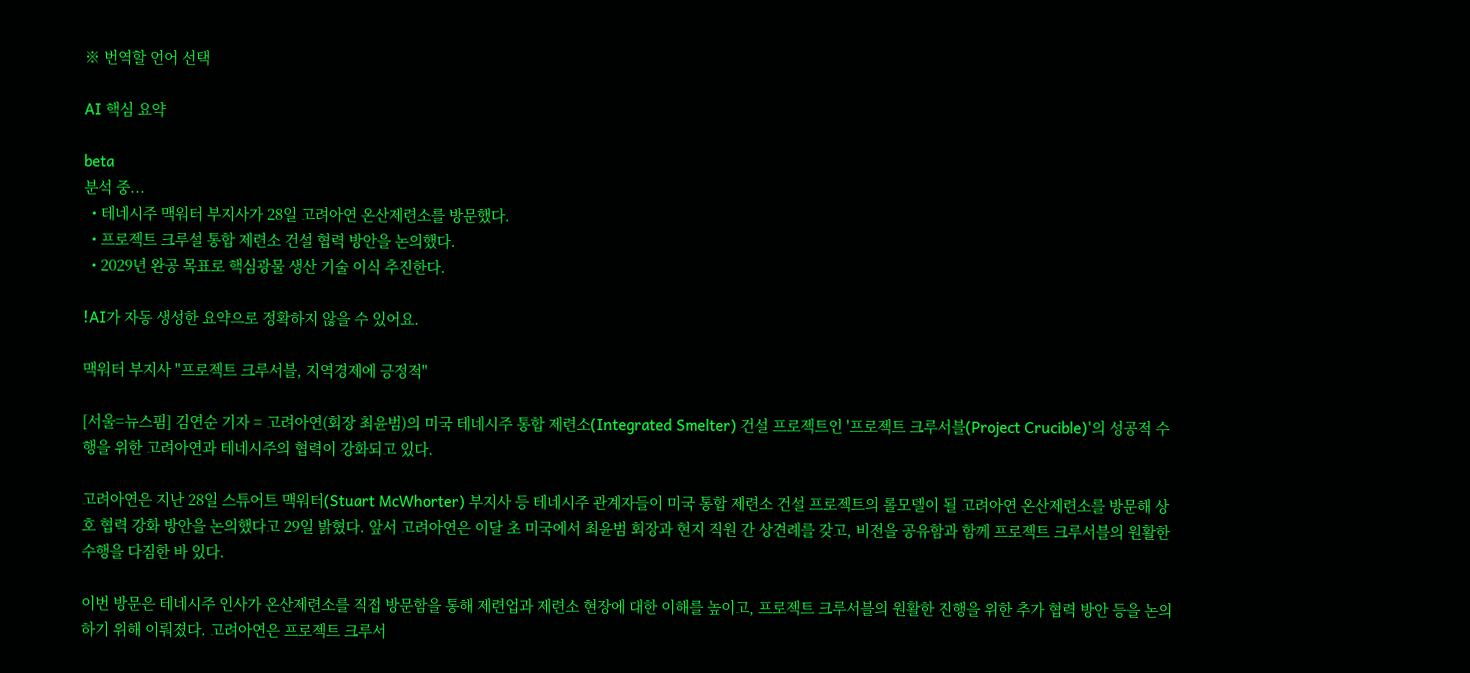※ 번역할 언어 선택

AI 핵심 요약

beta
분석 중...
  • 테네시주 맥워터 부지사가 28일 고려아연 온산제련소를 방문했다.
  • 프로젝트 크루설 통합 제련소 건설 협력 방안을 논의했다.
  • 2029년 완공 목표로 핵심광물 생산 기술 이식 추진한다.

!AI가 자동 생성한 요약으로 정확하지 않을 수 있어요.

맥워터 부지사 "프로젝트 크루서블, 지역경제에 긍정적"

[서울=뉴스핌] 김연순 기자 = 고려아연(회장 최윤범)의 미국 테네시주 통합 제련소(Integrated Smelter) 건설 프로젝트인 '프로젝트 크루서블(Project Crucible)'의 성공적 수행을 위한 고려아연과 테네시주의 협력이 강화되고 있다.

고려아연은 지난 28일 스튜어트 맥워터(Stuart McWhorter) 부지사 등 테네시주 관계자들이 미국 통합 제련소 건설 프로젝트의 롤모델이 될 고려아연 온산제련소를 방문해 상호 협력 강화 방안을 논의했다고 29일 밝혔다. 앞서 고려아연은 이달 초 미국에서 최윤범 회장과 현지 직원 간 상견례를 갖고, 비전을 공유함과 함께 프로젝트 크루서블의 원활한 수행을 다짐한 바 있다.

이번 방문은 테네시주 인사가 온산제련소를 직접 방문함을 통해 제련업과 제련소 현장에 대한 이해를 높이고, 프로젝트 크루서블의 원활한 진행을 위한 추가 협력 방안 등을 논의하기 위해 이뤄졌다. 고려아연은 프로젝트 크루서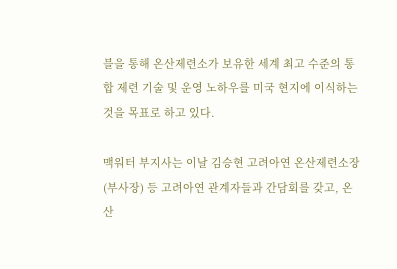블을 통해 온산제련소가 보유한 세계 최고 수준의 통합 제련 기술 및 운영 노하우를 미국 현지에 이식하는 것을 목표로 하고 있다.

맥워터 부지사는 이날 김승현 고려아연 온산제련소장(부사장) 등 고려아연 관계자들과 간담회를 갖고, 온산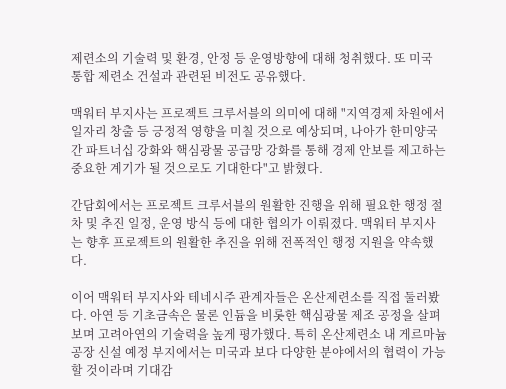제련소의 기술력 및 환경, 안정 등 운영방향에 대해 청취했다. 또 미국 통합 제련소 건설과 관련된 비전도 공유했다.

맥워터 부지사는 프로젝트 크루서블의 의미에 대해 "지역경제 차원에서 일자리 창출 등 긍정적 영향을 미칠 것으로 예상되며, 나아가 한미양국간 파트너십 강화와 핵심광물 공급망 강화를 통해 경제 안보를 제고하는 중요한 계기가 될 것으로도 기대한다"고 밝혔다.

간담회에서는 프로젝트 크루서블의 원활한 진행을 위해 필요한 행정 절차 및 추진 일정, 운영 방식 등에 대한 협의가 이뤄졌다. 맥워터 부지사는 향후 프로젝트의 원활한 추진을 위해 전폭적인 행정 지원을 약속했다.

이어 맥워터 부지사와 테네시주 관계자들은 온산제련소를 직접 둘러봤다. 아연 등 기초금속은 물론 인듐을 비롯한 핵심광물 제조 공정을 살펴보며 고려아연의 기술력을 높게 평가했다. 특히 온산제련소 내 게르마늄 공장 신설 예정 부지에서는 미국과 보다 다양한 분야에서의 협력이 가능할 것이라며 기대감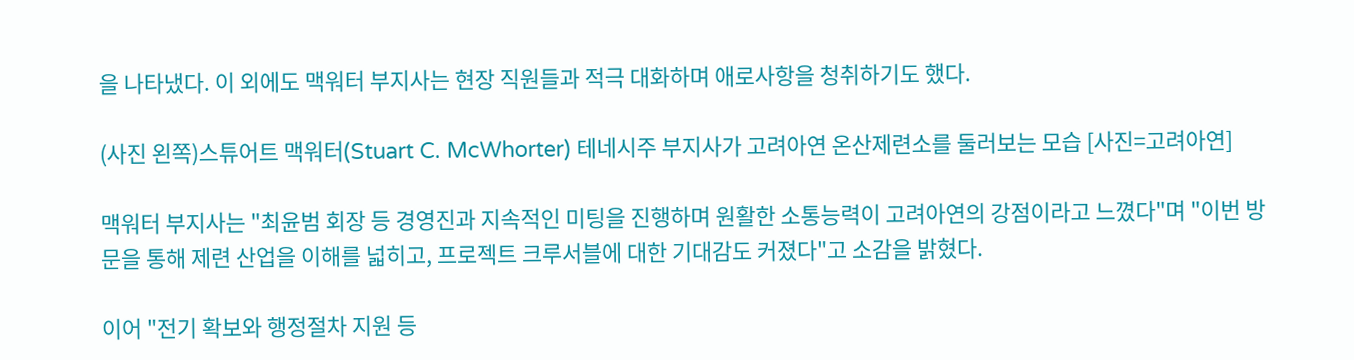을 나타냈다. 이 외에도 맥워터 부지사는 현장 직원들과 적극 대화하며 애로사항을 청취하기도 했다.

(사진 왼쪽)스튜어트 맥워터(Stuart C. McWhorter) 테네시주 부지사가 고려아연 온산제련소를 둘러보는 모습 [사진=고려아연]

맥워터 부지사는 "최윤범 회장 등 경영진과 지속적인 미팅을 진행하며 원활한 소통능력이 고려아연의 강점이라고 느꼈다"며 "이번 방문을 통해 제련 산업을 이해를 넓히고, 프로젝트 크루서블에 대한 기대감도 커졌다"고 소감을 밝혔다.

이어 "전기 확보와 행정절차 지원 등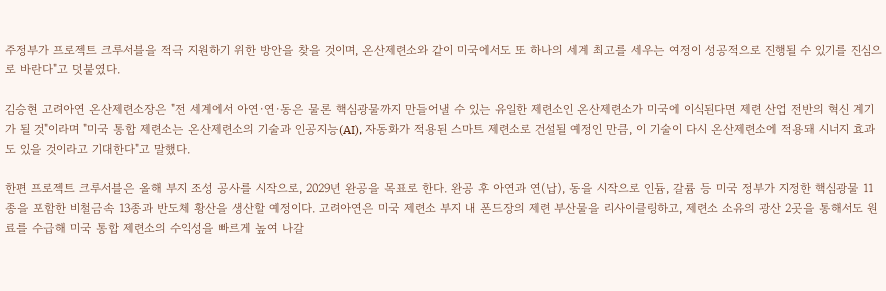주정부가 프로젝트 크루서블을 적극 지원하기 위한 방안을 찾을 것이며, 온산제련소와 같이 미국에서도 또 하나의 세계 최고를 세우는 여정이 성공적으로 진행될 수 있기를 진심으로 바란다"고 덧붙였다.

김승현 고려아연 온산제련소장은 "전 세계에서 아연·연·동은 물론 핵심광물까지 만들어낼 수 있는 유일한 제련소인 온산제련소가 미국에 이식된다면 제련 산업 전반의 혁신 계기가 될 것"이라며 "미국 통합 제련소는 온산제련소의 기술과 인공지능(AI), 자동화가 적용된 스마트 제련소로 건설될 예정인 만큼, 이 기술이 다시 온산제련소에 적용돼 시너지 효과도 있을 것이라고 기대한다"고 말했다.

한편 프로젝트 크루서블은 올해 부지 조성 공사를 시작으로, 2029년 완공을 목표로 한다. 완공 후 아연과 연(납), 동을 시작으로 인듐, 갈륨 등 미국 정부가 지정한 핵심광물 11종을 포함한 비철금속 13종과 반도체 황산을 생산할 예정이다. 고려아연은 미국 제련소 부지 내 폰드장의 제련 부산물을 리사이클링하고, 제련소 소유의 광산 2곳을 통해서도 원료를 수급해 미국 통합 제련소의 수익성을 빠르게 높여 나갈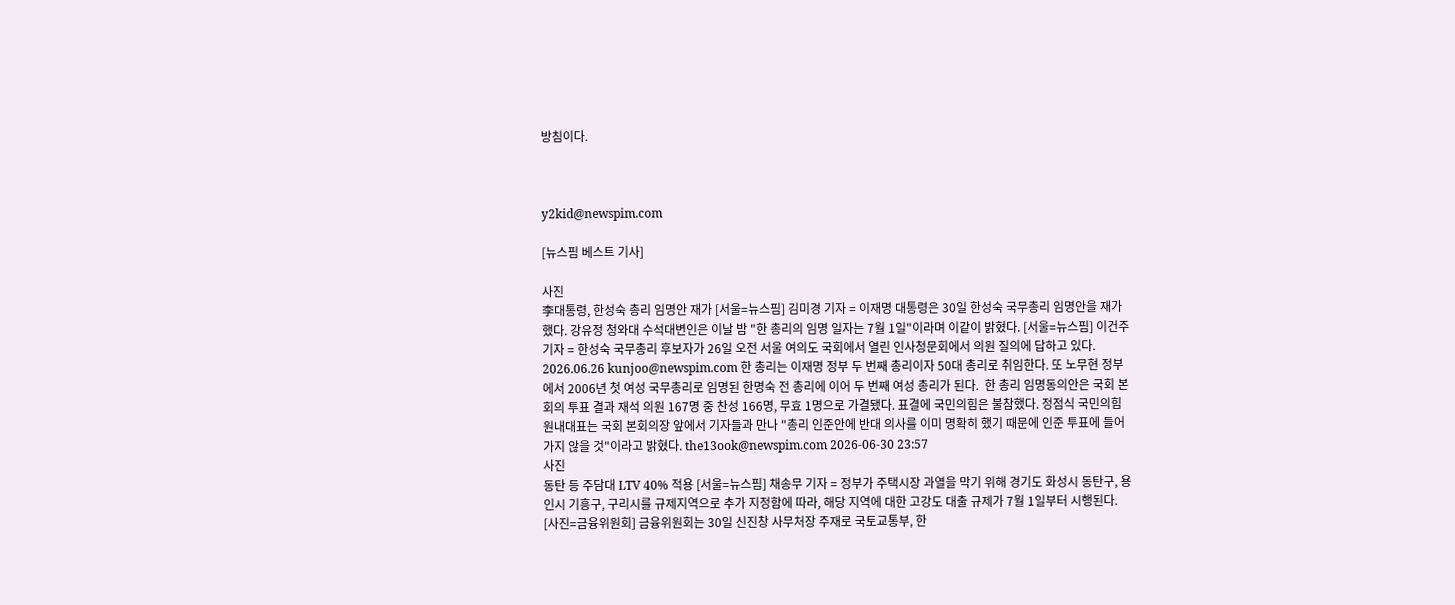방침이다.



y2kid@newspim.com

[뉴스핌 베스트 기사]

사진
李대통령, 한성숙 총리 임명안 재가 [서울=뉴스핌] 김미경 기자 = 이재명 대통령은 30일 한성숙 국무총리 임명안을 재가했다. 강유정 청와대 수석대변인은 이날 밤 "한 총리의 임명 일자는 7월 1일"이라며 이같이 밝혔다. [서울=뉴스핌] 이건주 기자 = 한성숙 국무총리 후보자가 26일 오전 서울 여의도 국회에서 열린 인사청문회에서 의원 질의에 답하고 있다. 2026.06.26 kunjoo@newspim.com 한 총리는 이재명 정부 두 번째 총리이자 50대 총리로 취임한다. 또 노무현 정부에서 2006년 첫 여성 국무총리로 임명된 한명숙 전 총리에 이어 두 번째 여성 총리가 된다.  한 총리 임명동의안은 국회 본회의 투표 결과 재석 의원 167명 중 찬성 166명, 무효 1명으로 가결됐다. 표결에 국민의힘은 불참했다. 정점식 국민의힘 원내대표는 국회 본회의장 앞에서 기자들과 만나 "총리 인준안에 반대 의사를 이미 명확히 했기 때문에 인준 투표에 들어가지 않을 것"이라고 밝혔다. the13ook@newspim.com 2026-06-30 23:57
사진
동탄 등 주담대 LTV 40% 적용 [서울=뉴스핌] 채송무 기자 = 정부가 주택시장 과열을 막기 위해 경기도 화성시 동탄구, 용인시 기흥구, 구리시를 규제지역으로 추가 지정함에 따라, 해당 지역에 대한 고강도 대출 규제가 7월 1일부터 시행된다. [사진=금융위원회] 금융위원회는 30일 신진창 사무처장 주재로 국토교통부, 한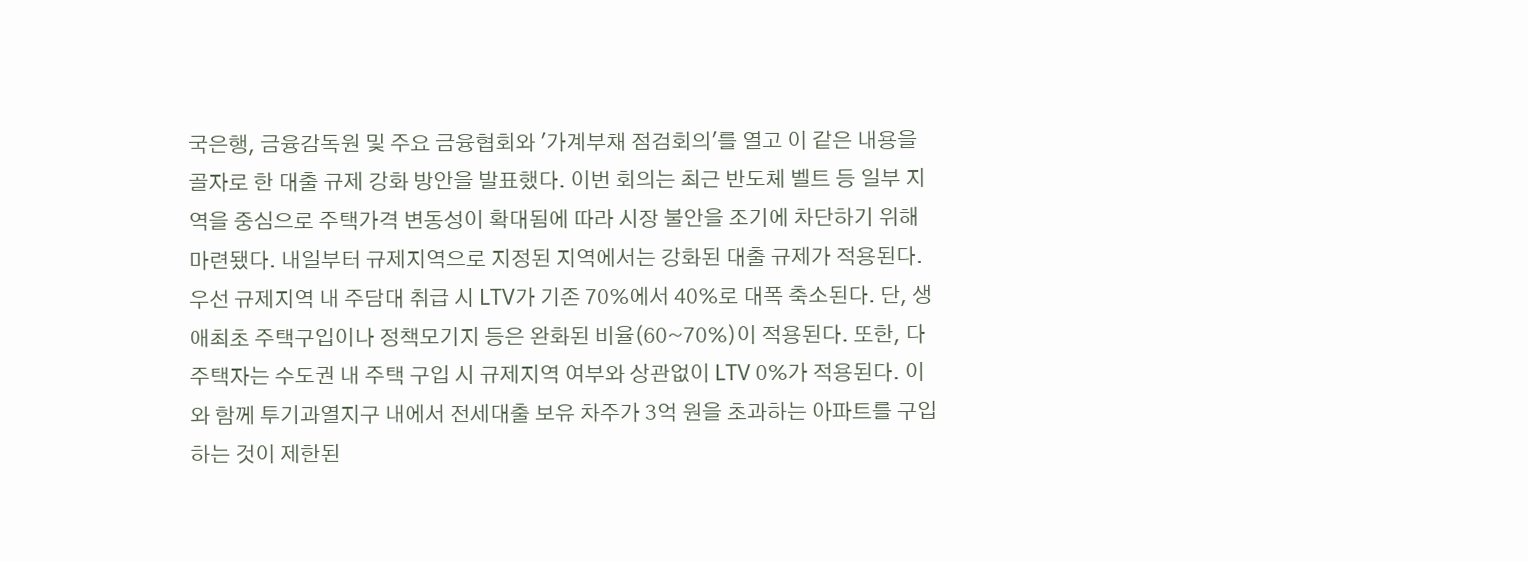국은행, 금융감독원 및 주요 금융협회와 '가계부채 점검회의'를 열고 이 같은 내용을 골자로 한 대출 규제 강화 방안을 발표했다. 이번 회의는 최근 반도체 벨트 등 일부 지역을 중심으로 주택가격 변동성이 확대됨에 따라 시장 불안을 조기에 차단하기 위해 마련됐다. 내일부터 규제지역으로 지정된 지역에서는 강화된 대출 규제가 적용된다. 우선 규제지역 내 주담대 취급 시 LTV가 기존 70%에서 40%로 대폭 축소된다. 단, 생애최초 주택구입이나 정책모기지 등은 완화된 비율(60~70%)이 적용된다. 또한, 다주택자는 수도권 내 주택 구입 시 규제지역 여부와 상관없이 LTV 0%가 적용된다. 이와 함께 투기과열지구 내에서 전세대출 보유 차주가 3억 원을 초과하는 아파트를 구입하는 것이 제한된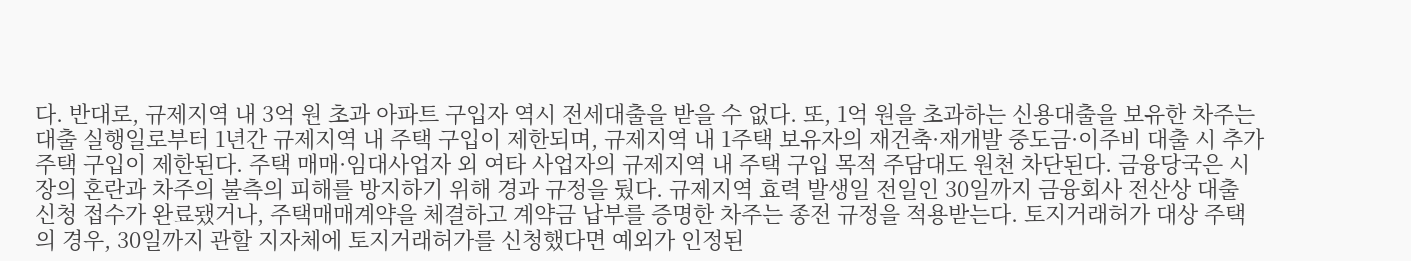다. 반대로, 규제지역 내 3억 원 초과 아파트 구입자 역시 전세대출을 받을 수 없다. 또, 1억 원을 초과하는 신용대출을 보유한 차주는 대출 실행일로부터 1년간 규제지역 내 주택 구입이 제한되며, 규제지역 내 1주택 보유자의 재건축·재개발 중도금·이주비 대출 시 추가 주택 구입이 제한된다. 주택 매매·임대사업자 외 여타 사업자의 규제지역 내 주택 구입 목적 주담대도 원천 차단된다. 금융당국은 시장의 혼란과 차주의 불측의 피해를 방지하기 위해 경과 규정을 뒀다. 규제지역 효력 발생일 전일인 30일까지 금융회사 전산상 대출 신청 접수가 완료됐거나, 주택매매계약을 체결하고 계약금 납부를 증명한 차주는 종전 규정을 적용받는다. 토지거래허가 대상 주택의 경우, 30일까지 관할 지자체에 토지거래허가를 신청했다면 예외가 인정된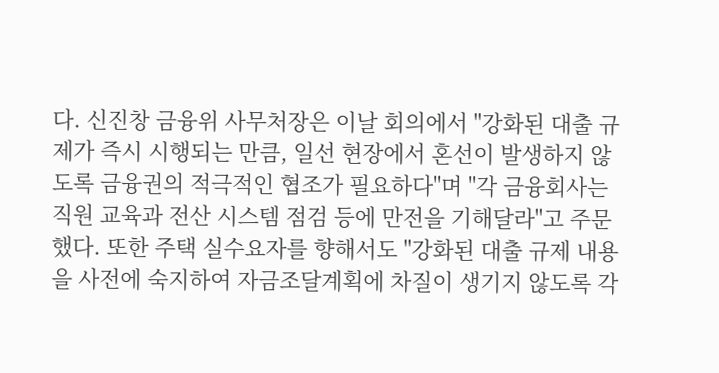다. 신진창 금융위 사무처장은 이날 회의에서 "강화된 대출 규제가 즉시 시행되는 만큼, 일선 현장에서 혼선이 발생하지 않도록 금융권의 적극적인 협조가 필요하다"며 "각 금융회사는 직원 교육과 전산 시스템 점검 등에 만전을 기해달라"고 주문했다. 또한 주택 실수요자를 향해서도 "강화된 대출 규제 내용을 사전에 숙지하여 자금조달계획에 차질이 생기지 않도록 각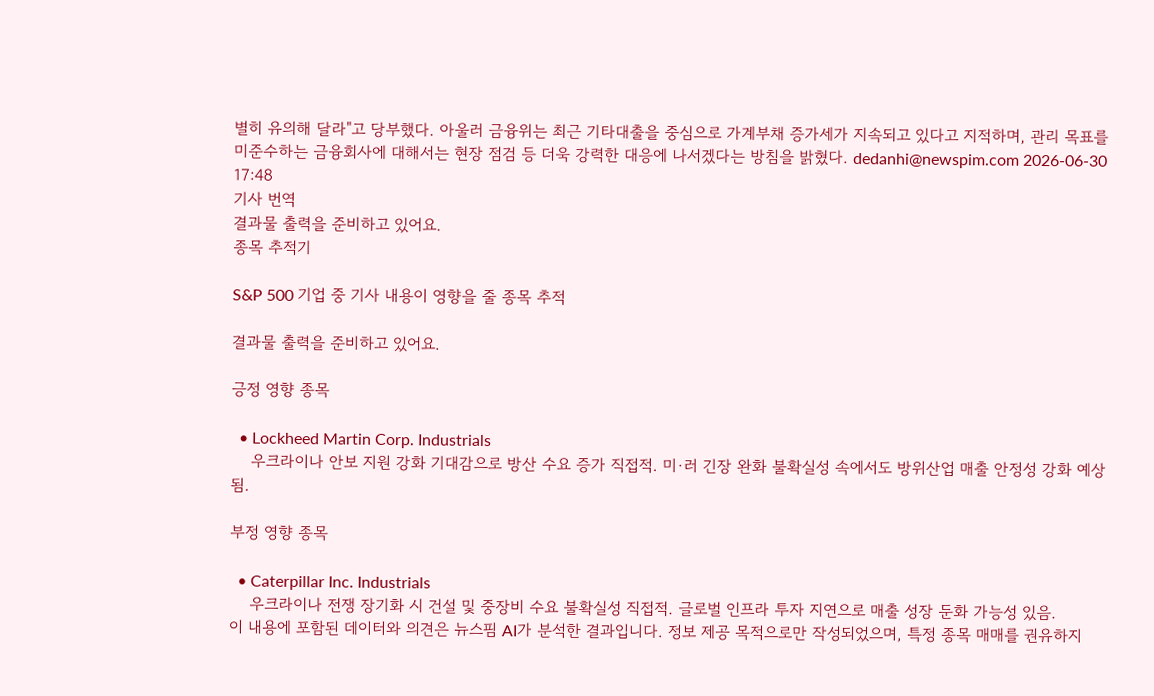별히 유의해 달라"고 당부했다. 아울러 금융위는 최근 기타대출을 중심으로 가계부채 증가세가 지속되고 있다고 지적하며, 관리 목표를 미준수하는 금융회사에 대해서는 현장 점검 등 더욱 강력한 대응에 나서겠다는 방침을 밝혔다. dedanhi@newspim.com 2026-06-30 17:48
기사 번역
결과물 출력을 준비하고 있어요.
종목 추적기

S&P 500 기업 중 기사 내용이 영향을 줄 종목 추적

결과물 출력을 준비하고 있어요.

긍정 영향 종목

  • Lockheed Martin Corp. Industrials
    우크라이나 안보 지원 강화 기대감으로 방산 수요 증가 직접적. 미·러 긴장 완화 불확실성 속에서도 방위산업 매출 안정성 강화 예상됨.

부정 영향 종목

  • Caterpillar Inc. Industrials
    우크라이나 전쟁 장기화 시 건설 및 중장비 수요 불확실성 직접적. 글로벌 인프라 투자 지연으로 매출 성장 둔화 가능성 있음.
이 내용에 포함된 데이터와 의견은 뉴스핌 AI가 분석한 결과입니다. 정보 제공 목적으로만 작성되었으며, 특정 종목 매매를 권유하지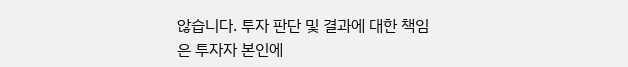않습니다. 투자 판단 및 결과에 대한 책임은 투자자 본인에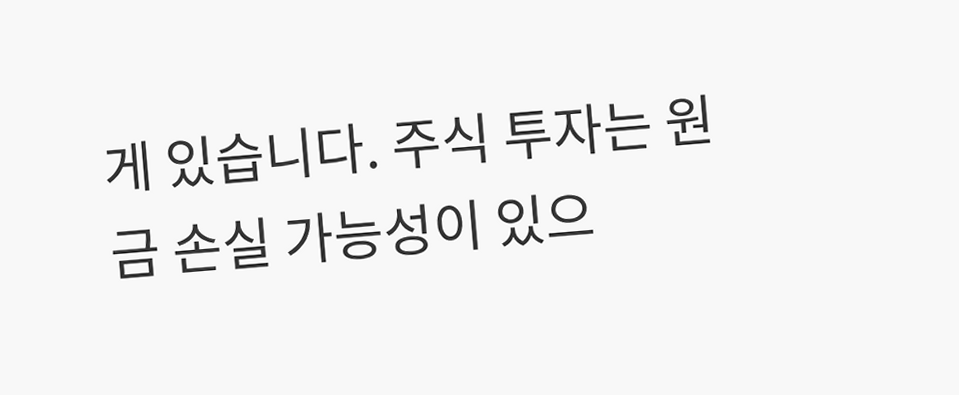게 있습니다. 주식 투자는 원금 손실 가능성이 있으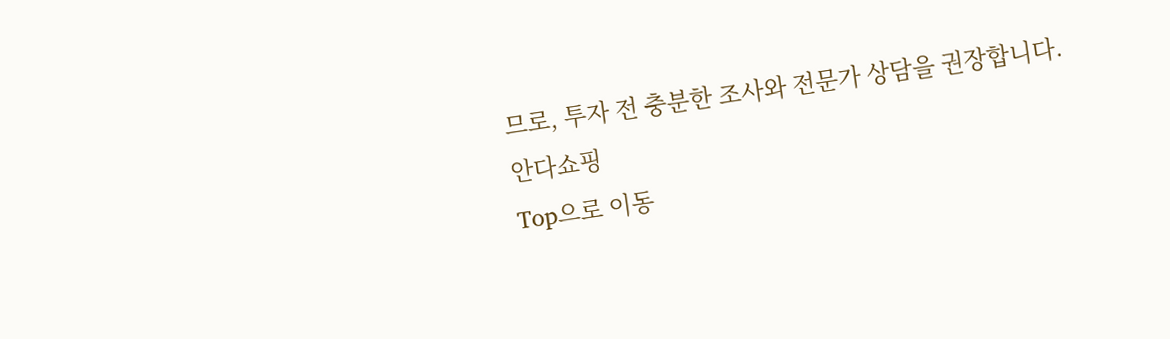므로, 투자 전 충분한 조사와 전문가 상담을 권장합니다.
안다쇼핑
Top으로 이동